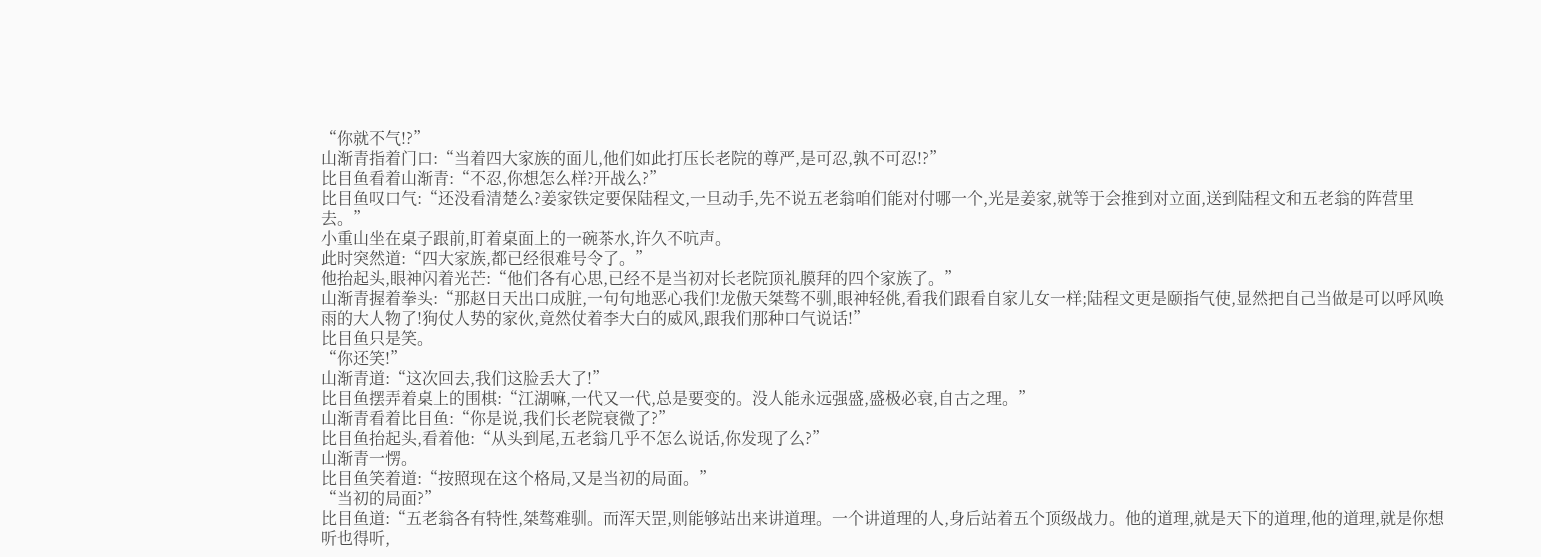“你就不气!?”
山渐青指着门口:“当着四大家族的面儿,他们如此打压长老院的尊严,是可忍,孰不可忍!?”
比目鱼看着山渐青:“不忍,你想怎么样?开战么?”
比目鱼叹口气:“还没看清楚么?姜家铁定要保陆程文,一旦动手,先不说五老翁咱们能对付哪一个,光是姜家,就等于会推到对立面,送到陆程文和五老翁的阵营里去。”
小重山坐在桌子跟前,盯着桌面上的一碗茶水,许久不吭声。
此时突然道:“四大家族,都已经很难号令了。”
他抬起头,眼神闪着光芒:“他们各有心思,已经不是当初对长老院顶礼膜拜的四个家族了。”
山渐青握着拳头:“那赵日天出口成脏,一句句地恶心我们!龙傲天桀骜不驯,眼神轻佻,看我们跟看自家儿女一样;陆程文更是颐指气使,显然把自己当做是可以呼风唤雨的大人物了!狗仗人势的家伙,竟然仗着李大白的威风,跟我们那种口气说话!”
比目鱼只是笑。
“你还笑!”
山渐青道:“这次回去,我们这脸丢大了!”
比目鱼摆弄着桌上的围棋:“江湖嘛,一代又一代,总是要变的。没人能永远强盛,盛极必衰,自古之理。”
山渐青看着比目鱼:“你是说,我们长老院衰微了?”
比目鱼抬起头,看着他:“从头到尾,五老翁几乎不怎么说话,你发现了么?”
山渐青一愣。
比目鱼笑着道:“按照现在这个格局,又是当初的局面。”
“当初的局面?”
比目鱼道:“五老翁各有特性,桀骜难驯。而浑天罡,则能够站出来讲道理。一个讲道理的人,身后站着五个顶级战力。他的道理,就是天下的道理,他的道理,就是你想听也得听,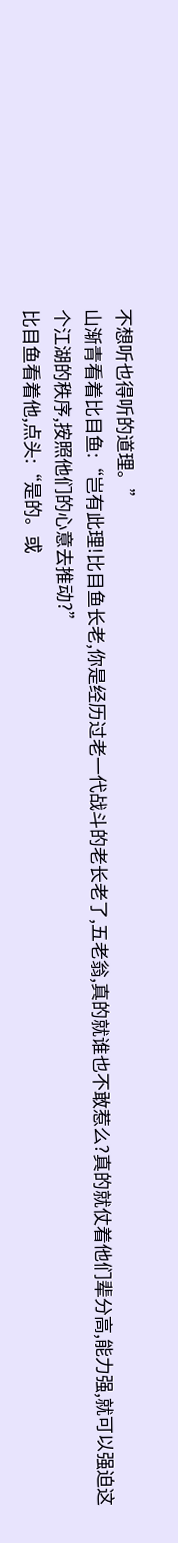不想听也得听的道理。”
山渐青看着比目鱼:“岂有此理!比目鱼长老,你是经历过老一代战斗的老长老了,五老翁,真的就谁也不敢惹么?真的就仗着他们辈分高,能力强,就可以强迫这个江湖的秩序,按照他们的心意去推动?”
比目鱼看着他,点头:“是的。或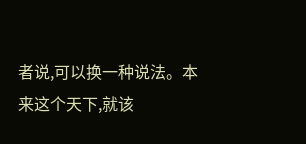者说,可以换一种说法。本来这个天下,就该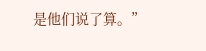是他们说了算。”